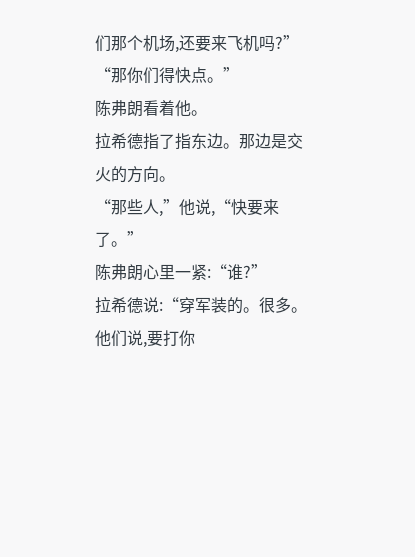们那个机场,还要来飞机吗?”
“那你们得快点。”
陈弗朗看着他。
拉希德指了指东边。那边是交火的方向。
“那些人,”他说,“快要来了。”
陈弗朗心里一紧:“谁?”
拉希德说:“穿军装的。很多。他们说,要打你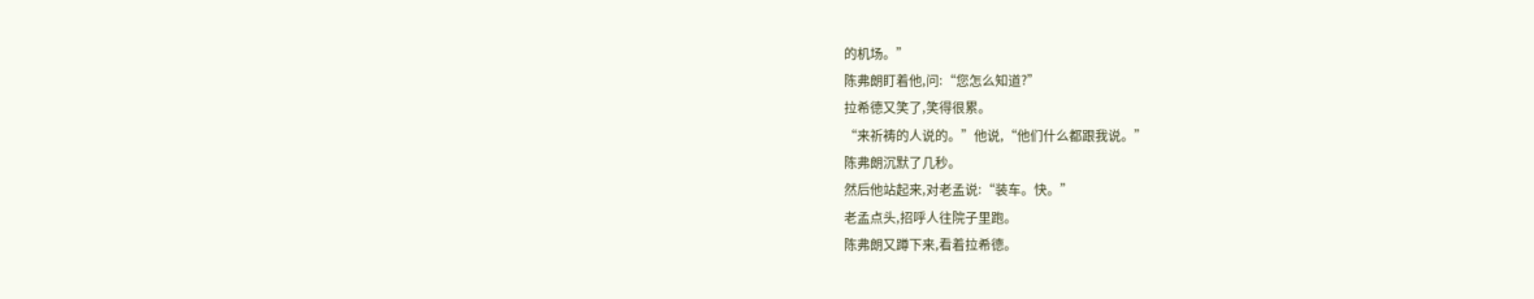的机场。”
陈弗朗盯着他,问:“您怎么知道?”
拉希德又笑了,笑得很累。
“来祈祷的人说的。”他说,“他们什么都跟我说。”
陈弗朗沉默了几秒。
然后他站起来,对老孟说:“装车。快。”
老孟点头,招呼人往院子里跑。
陈弗朗又蹲下来,看着拉希德。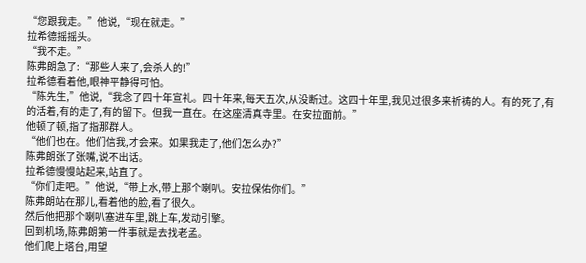“您跟我走。”他说,“现在就走。”
拉希德摇摇头。
“我不走。”
陈弗朗急了:“那些人来了,会杀人的!”
拉希德看着他,眼神平静得可怕。
“陈先生,”他说,“我念了四十年宣礼。四十年来,每天五次,从没断过。这四十年里,我见过很多来祈祷的人。有的死了,有的活着,有的走了,有的留下。但我一直在。在这座清真寺里。在安拉面前。”
他顿了顿,指了指那群人。
“他们也在。他们信我,才会来。如果我走了,他们怎么办?”
陈弗朗张了张嘴,说不出话。
拉希德慢慢站起来,站直了。
“你们走吧。”他说,“带上水,带上那个喇叭。安拉保佑你们。”
陈弗朗站在那儿,看着他的脸,看了很久。
然后他把那个喇叭塞进车里,跳上车,发动引擎。
回到机场,陈弗朗第一件事就是去找老孟。
他们爬上塔台,用望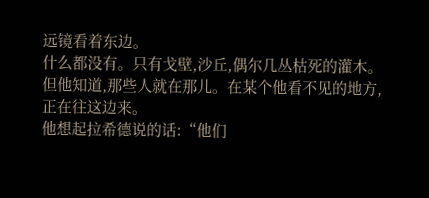远镜看着东边。
什么都没有。只有戈壁,沙丘,偶尔几丛枯死的灌木。
但他知道,那些人就在那儿。在某个他看不见的地方,正在往这边来。
他想起拉希德说的话:“他们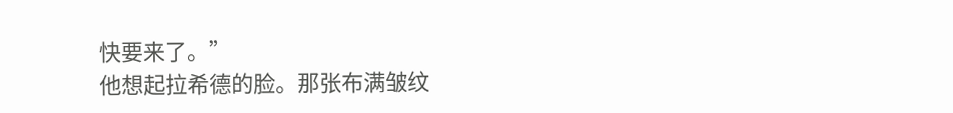快要来了。”
他想起拉希德的脸。那张布满皱纹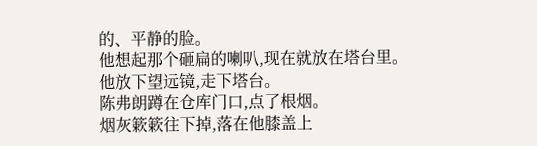的、平静的脸。
他想起那个砸扁的喇叭,现在就放在塔台里。
他放下望远镜,走下塔台。
陈弗朗蹲在仓库门口,点了根烟。
烟灰簌簌往下掉,落在他膝盖上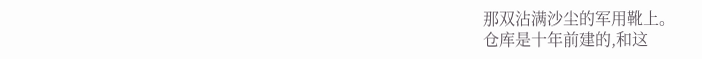那双沾满沙尘的军用靴上。
仓库是十年前建的,和这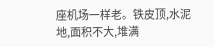座机场一样老。铁皮顶,水泥地,面积不大,堆满